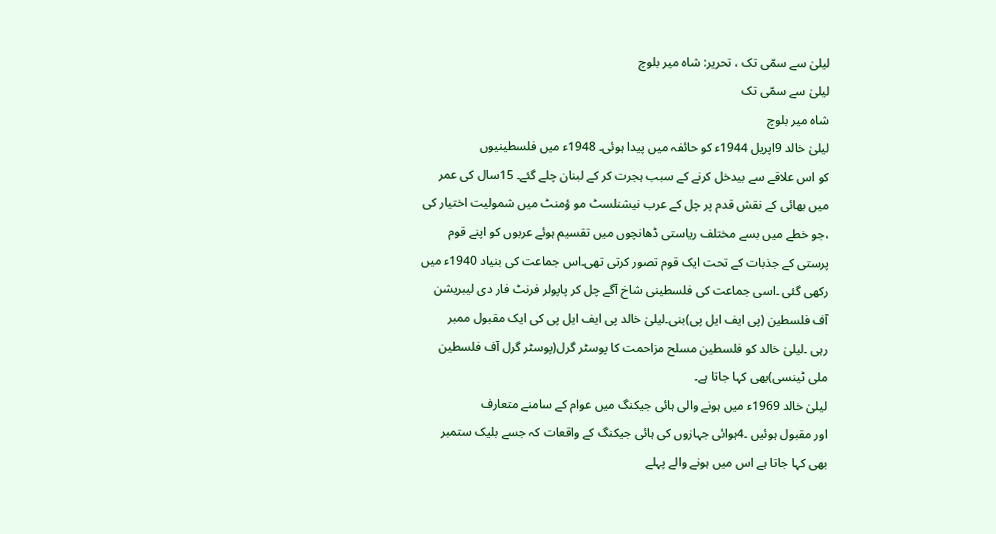لیلیٰ سے سمّی تک ، تحریر: شاہ میر بلوچ
لیلیٰ سے سمّی تک
شاہ میر بلوچ
لیلیٰ خالد 9اپریل 1944ء کو حائفہ میں پیدا ہوئی۔ 1948ء میں فلسطینیوں
کو اس علاقے سے بیدخل کرنے کے سبب ہجرت کر کے لبنان چلے گئے۔ 15سال کی عمر
میں بھائی کے نقش قدم پر چل کے عرب نیشنلسٹ مو ؤمنٹ میں شمولیت اختیار کی
،جو خطے میں بسے مختلف ریاستی ڈھانچوں میں تقسیم ہوئے عربوں کو اپنے قوم
پرستی کے جذبات کے تحت ایک قوم تصور کرتی تھی۔اس جماعت کی بنیاد 1940ء میں
رکھی گئی ۔اسی جماعت کی فلسطینی شاخ آگے چل کر پاپولر فرنٹ فار دی لیبریشن
آف فلسطین (پی ایف ایل پی)بنی۔لیلیٰ خالد پی ایف ایل پی کی ایک مقبول ممبر
رہی ۔لیلیٰ خالد کو فلسطین مسلح مزاحمت کا پوسٹر گرل(پوسٹر گرل آف فلسطین
ملی ٹینسی)بھی کہا جاتا ہے۔
لیلیٰ خالد 1969ء میں ہونے والی ہائی جیکنگ میں عوام کے سامنے متعارف
اور مقبول ہوئیں ۔4ہوائی جہازوں کی ہائی جیکنگ کے واقعات کہ جسے بلیک ستمبر
بھی کہا جاتا ہے اس میں ہونے والے پہلے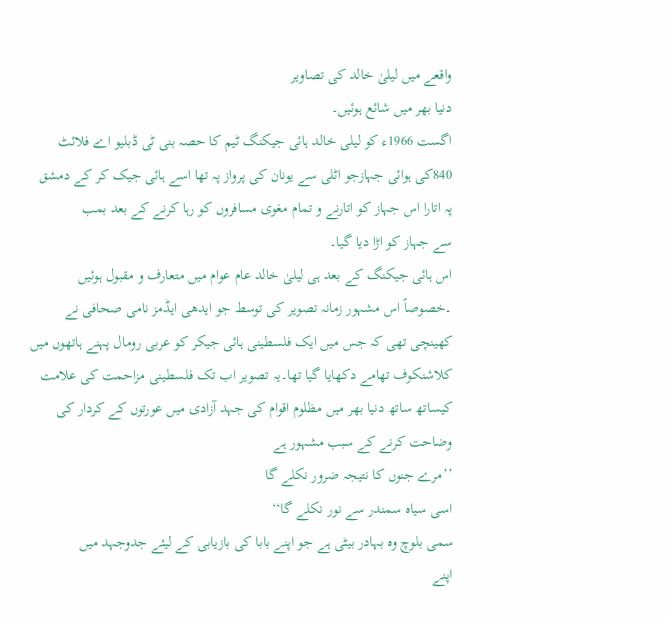واقعے میں لیلیٰ خالد کی تصاویر
دنیا بھر میں شائع ہوئیں۔
اگست 1966ء کو لیلی خالد ہائی جیکنگ ٹیم کا حصہ بنی ٹی ڈبلیو اے فلائٹ
840کی ہوائی جہازجو اٹلی سے یونان کی پرواز پہ تھا اسے ہائی جیک کر کے دمشق
پہ اتارا اس جہاز کو اتارنے و تمام مغوی مسافروں کو رہا کرنے کے بعد بمب
سے جہاز کو اڑا دیا گیا۔
اس ہائی جیکنگ کے بعد ہی لیلیٰ خالد عام عوام میں متعارف و مقبول ہوئیں
۔خصوصاً اس مشہور زمانہ تصویر کی توسط جو ایدھی ایڈمز نامی صحافی نے
کھینچی تھی کہ جس میں ایک فلسطینی ہائی جیکر کو عربی رومال پہنے ہاتھوں میں
کلاشنکوف تھامے دکھایا گیا تھا۔یہ تصویر اب تک فلسطینی مزاحمت کی علامت
کیساتھ ساتھ دنیا بھر میں مظلوم اقوام کی جہد آزادی میں عورتوں کے کردار کی
وضاحت کرنے کے سبب مشہور ہے
’’مرے جنوں کا نتیجہ ضرور نکلے گا
اسی سیاہ سمندر سے نور نکلے گا‘‘
سمی بلوچ وہ بہادر بیٹی ہے جو اپنے بابا کی بازیابی کے لیئے جدوجہد میں
اپنے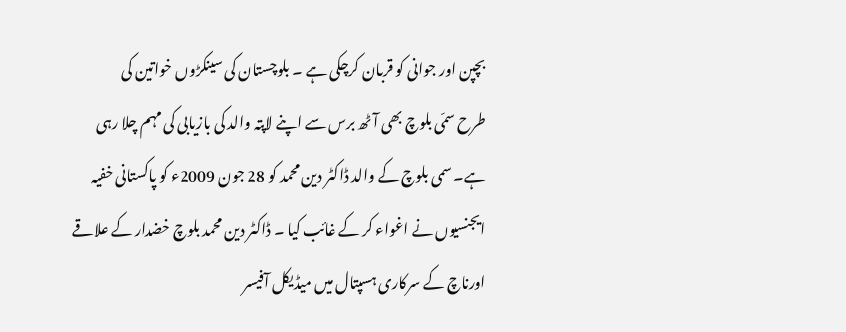بچپن اور جوانی کو قربان کرچکی ہے ۔ بلوچستان کی سینکڑوں خواتین کی
طرح سمّی بلوچ بھی آٹھ برس سے اپنے لاپتہ والد کی بازیابی کی مہم چلا رہی
ہے۔ سمی بلوچ کے والد ڈاکٹر دین محمد کو 28 جون 2009ء کو پاکستانی خفیہ
ایجنسیوں نے اغواء کر کے غائب کیا ۔ ڈاکٹر دین محمد بلوچ خضدار کے علاقے
اورناچ کے سرکاری ہسپتال میں میڈیکل آفیسر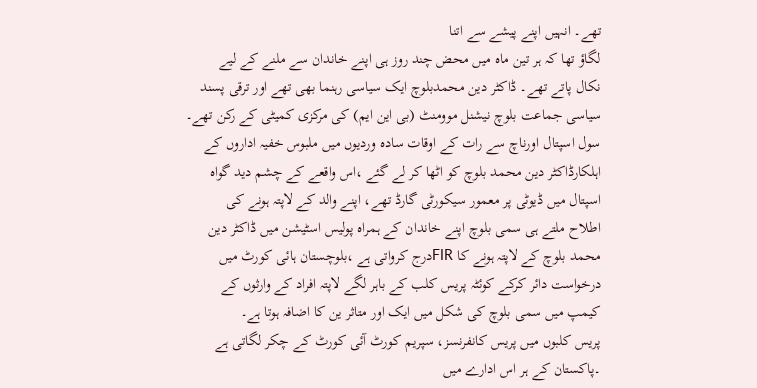تھے۔ انہیں اپنے پیشے سے اتنا
لگاؤ تھا کہ ہر تین ماہ میں محض چند روز ہی اپنے خاندان سے ملنے کے لیے
نکال پاتے تھے۔ ڈاکٹر دین محمدبلوچ ایک سیاسی رہنما بھی تھے اور ترقی پسند
سیاسی جماعت بلوچ نیشنل موومنٹ (بی این ایم) کی مرکزی کمیٹی کے رکن تھے۔
سول اسپتال اورناچ سے رات کے اوقات سادہ وردیوں میں ملبوس خفیہ اداروں کے
اہلکارڈاکٹر دین محمد بلوچ کو اٹھا کر لے گئے ،اس واقعے کے چشم دید گواہ
اسپتال میں ڈیوٹی پر معمور سیکورٹی گارڈ تھے، اپنے والد کے لاپتہ ہونے کی
اطلاح ملتے ہی سمی بلوچ اپنے خاندان کے ہمراہ پولیس اسٹیشن میں ڈاکٹر دین
محمد بلوچ کے لاپتہ ہونے کا FIRدرج کرواتی ہے ،بلوچستان ہائی کورٹ میں
درخواست دائر کرکے کوئٹہ پریس کلب کے باہر لگے لاپتہ افراد کے وارثوں کے
کیمپ میں سمی بلوچ کی شکل میں ایک اور متاثر ین کا اضافہ ہوتا ہے۔
پریس کلبوں میں پریس کانفرنسز، سپریم کورٹ آئی کورٹ کے چکر لگاتی ہے
۔پاکستان کے ہر اس ادارے میں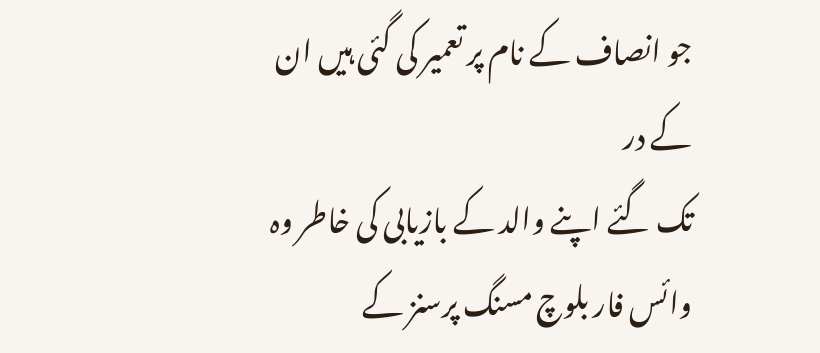جو انصاف کے نام پر تعمیر کی گئی ہیں ان کے در
تک گئے اپنے والد کے بازیابی کی خاطر وہ وائس فار بلوچ مسنگ پرسنز کے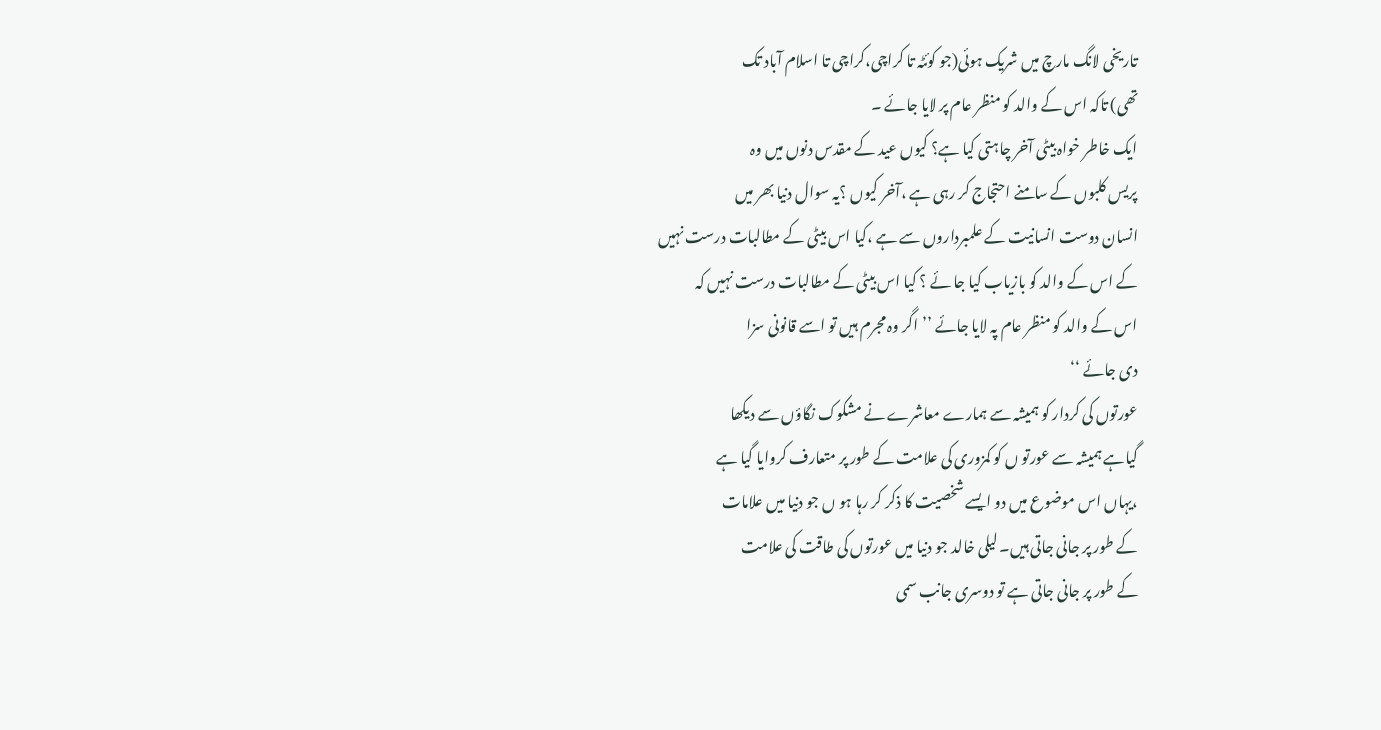تاریخی لانگ مارچ میں شریک ہوئی(جو کوئٹہ تا کراچی،کراچی تا اسلام آباد تک
تھی) تاکہ اس کے والد کو منظر عام پر لایا جائے ۔
ایک خاطر خواہ بیٹی آخر چاہتی کیا ہے؟ کیوں عید کے مقدس دنوں میں وہ
پریس کلبوں کے سامنے احتجاج کر رہی ہے ،آخر کیوں ؟یہ سوال دنیا بھر میں
انسان دوست انسانیت کے علمبرداروں سے ہے ،کیا اس بیٹی کے مطالبات درست نہیں
کے اس کے والد کو بازیاب کیا جا ئے ؟ کیا اس بیٹی کے مطالبات درست نہیں کہ
اس کے والد کو منظر عام پہ لایا جائے ’’اگر وہ مجرم ہیں تو اسے قانونی سزا
دی جائے ‘‘
عورتوں کی کردار کو ہمیشہ سے ہمارے معاشرے نے مشکوک نگاؤں سے دیکھا
گیاہے ہمیشہ سے عورتو ں کو کمزوری کی علامت کے طور پر متعارف کروایا گیا ہے
،یہاں اس موضوع میں دو ایسے شخصیت کا ذکر کر رہا ہو ں جو دنیا میں علامات
کے طور پر جانی جاتی ہیں۔ لیلی خالد جو دنیا میں عورتوں کی طاقت کی علامت
کے طور پر جانی جاتی ہے تو دوسری جانب سمی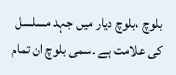بلوچ ،بلوچ دیار میں جہد مسلسل
کی علامت ہے ۔سمی بلوچ ان تمام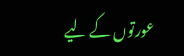عورتوں کے لیے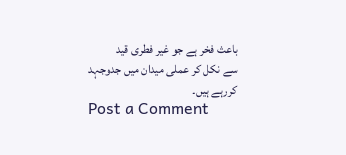باعث فخر ہے جو غیر فطری قید
سے نکل کر عملی میدان میں جدوجہد کررہے ہیں۔
Post a Comment